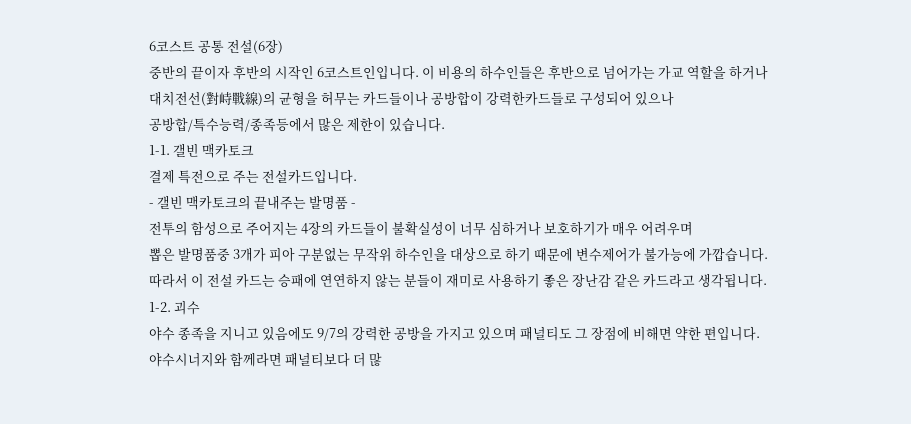6코스트 공통 전설(6장)
중반의 끝이자 후반의 시작인 6코스트인입니다. 이 비용의 하수인들은 후반으로 넘어가는 가교 역할을 하거나
대치전선(對峙戰線)의 균형을 허무는 카드들이나 공방합이 강력한카드들로 구성되어 있으나
공방합/특수능력/종족등에서 많은 제한이 있습니다.
1-1. 갤빈 맥카토크
결제 특전으로 주는 전설카드입니다.
- 갤빈 맥카토크의 끝내주는 발명품 -
전투의 함성으로 주어지는 4장의 카드들이 불확실성이 너무 심하거나 보호하기가 매우 어려우며
뽑은 발명품중 3개가 피아 구분없는 무작위 하수인을 대상으로 하기 때문에 변수제어가 불가능에 가깝습니다.
따라서 이 전설 카드는 승패에 연연하지 않는 분들이 재미로 사용하기 좋은 장난감 같은 카드라고 생각됩니다.
1-2. 괴수
야수 종족을 지니고 있음에도 9/7의 강력한 공방을 가지고 있으며 패널티도 그 장점에 비해면 약한 편입니다.
야수시너지와 함께라면 패널티보다 더 많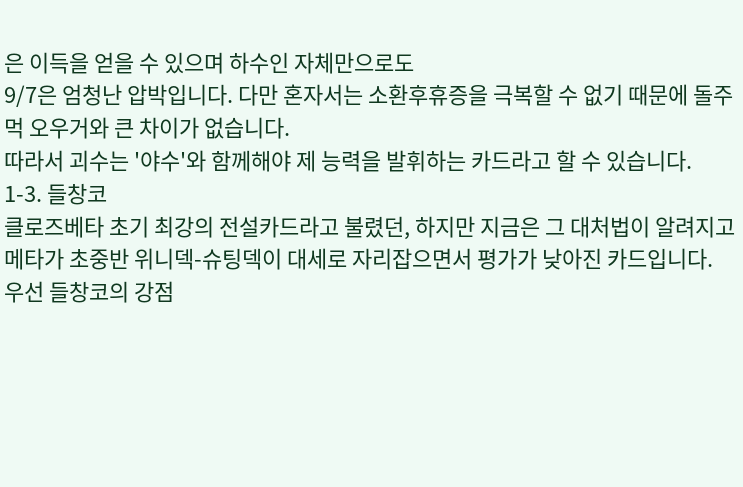은 이득을 얻을 수 있으며 하수인 자체만으로도
9/7은 엄청난 압박입니다. 다만 혼자서는 소환후휴증을 극복할 수 없기 때문에 돌주먹 오우거와 큰 차이가 없습니다.
따라서 괴수는 '야수'와 함께해야 제 능력을 발휘하는 카드라고 할 수 있습니다.
1-3. 들창코
클로즈베타 초기 최강의 전설카드라고 불렸던, 하지만 지금은 그 대처법이 알려지고
메타가 초중반 위니덱-슈팅덱이 대세로 자리잡으면서 평가가 낮아진 카드입니다.
우선 들창코의 강점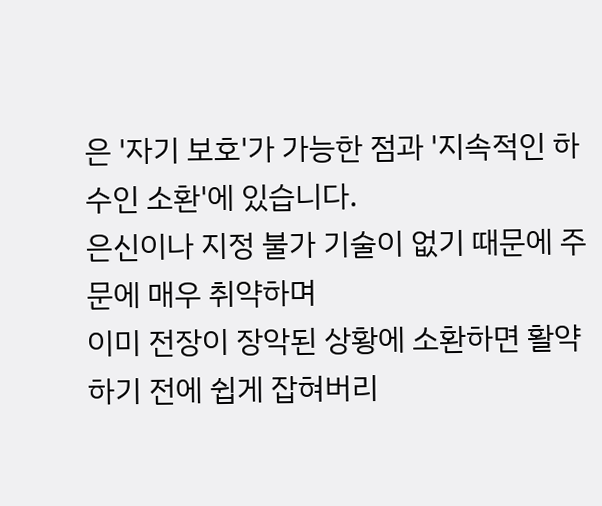은 '자기 보호'가 가능한 점과 '지속적인 하수인 소환'에 있습니다.
은신이나 지정 불가 기술이 없기 때문에 주문에 매우 취약하며
이미 전장이 장악된 상황에 소환하면 활약하기 전에 쉽게 잡혀버리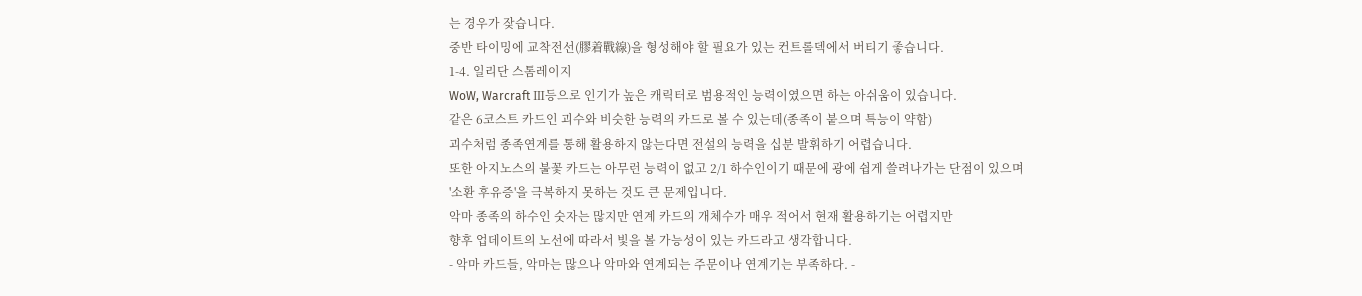는 경우가 잦습니다.
중반 타이밍에 교착전선(膠着戰線)을 형성해야 할 필요가 있는 컨트롤덱에서 버티기 좋습니다.
1-4. 일리단 스톰레이지
WoW, Warcraft Ⅲ등으로 인기가 높은 캐릭터로 범용적인 능력이였으면 하는 아쉬움이 있습니다.
같은 6코스트 카드인 괴수와 비슷한 능력의 카드로 볼 수 있는데(종족이 붙으며 특능이 약함)
괴수처럼 종족연계를 통해 활용하지 않는다면 전설의 능력을 십분 발휘하기 어렵습니다.
또한 아지노스의 불꽃 카드는 아무런 능력이 없고 2/1 하수인이기 때문에 광에 쉽게 쓸려나가는 단점이 있으며
'소환 후유증'을 극복하지 못하는 것도 큰 문제입니다.
악마 종족의 하수인 숫자는 많지만 연계 카드의 개체수가 매우 적어서 현재 활용하기는 어렵지만
향후 업데이트의 노선에 따라서 빛을 볼 가능성이 있는 카드라고 생각합니다.
- 악마 카드들, 악마는 많으나 악마와 연계되는 주문이나 연계기는 부족하다. -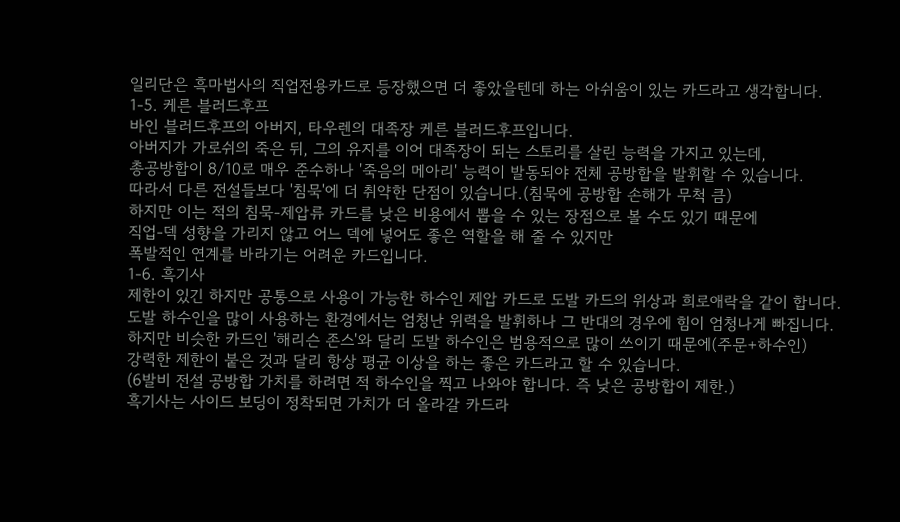일리단은 흑마법사의 직업전용카드로 등장했으면 더 좋았을텐데 하는 아쉬움이 있는 카드라고 생각합니다.
1-5. 케른 블러드후프
바인 블러드후프의 아버지, 타우렌의 대족장 케른 블러드후프입니다.
아버지가 가로쉬의 죽은 뒤, 그의 유지를 이어 대족장이 되는 스토리를 살린 능력을 가지고 있는데,
총공방합이 8/10로 매우 준수하나 '죽음의 메아리' 능력이 발동되야 전체 공방합을 발휘할 수 있습니다.
따라서 다른 전설들보다 '침묵'에 더 취약한 단점이 있습니다.(침묵에 공방합 손해가 무척 큼)
하지만 이는 적의 침묵-제압류 카드를 낮은 비용에서 뽑을 수 있는 장점으로 볼 수도 있기 때문에
직업-덱 성향을 가리지 않고 어느 덱에 넣어도 좋은 역할을 해 줄 수 있지만
폭발적인 연계를 바라기는 어려운 카드입니다.
1-6. 흑기사
제한이 있긴 하지만 공통으로 사용이 가능한 하수인 제압 카드로 도발 카드의 위상과 희로애락을 같이 합니다.
도발 하수인을 많이 사용하는 환경에서는 엄청난 위력을 발휘하나 그 반대의 경우에 힘이 엄청나게 빠집니다.
하지만 비슷한 카드인 '해리슨 존스'와 달리 도발 하수인은 범용적으로 많이 쓰이기 때문에(주문+하수인)
강력한 제한이 붙은 것과 달리 항상 평균 이상을 하는 좋은 카드라고 할 수 있습니다.
(6발비 전설 공방합 가치를 하려면 적 하수인을 찍고 나와야 합니다. 즉 낮은 공방합이 제한.)
흑기사는 사이드 보딩이 정착되면 가치가 더 올라갈 카드라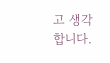고 생각합니다.